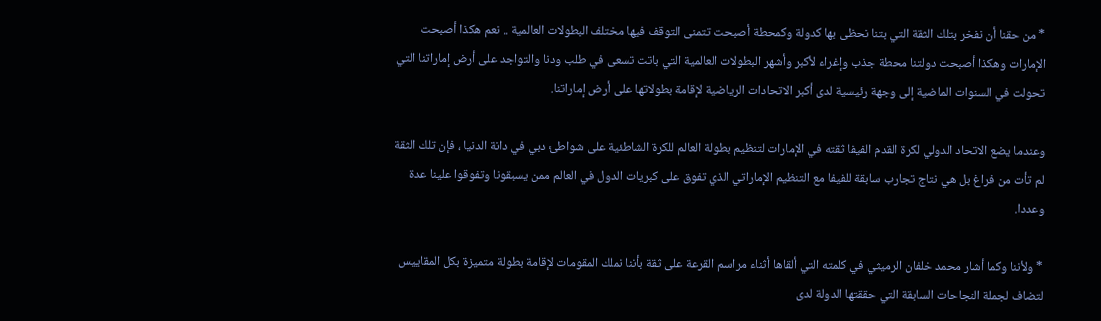* من حقنا أن نفخر بتلك الثقة التي بتنا نحظى بها كدولة وكمحطة أصبحت تتمنى التوقف فيها مختلف البطولات العالمية .. نعم هكذا أصبحت الإمارات وهكذا أصبحت دولتنا محطة جذب وإغراء لأكبر وأشهر البطولات العالمية التي باتت تسعى في طلب ودنا والتواجد على أرض إماراتنا التي تحولت في السنوات الماضية إلى وجهة رئيسية لدى أكبر الاتحادات الرياضية لإقامة بطولاتها على أرض إماراتنا.

وعندما يضع الاتحاد الدولي لكرة القدم الفيفا ثقته في الإمارات لتنظيم بطولة العالم للكرة الشاطئية على شواطئ دبي في دانة الدنيا ، فإن تلك الثقة لم تأت من فراغ بل هي نتاج تجارب سابقة للفيفا مع التنظيم الإماراتي الذي تفوق على كبريات الدول في العالم ممن يسبقونا وتفوقوا علينا عدة وعددا.

* ولأننا وكما أشار محمد خلفان الرميثي في كلمته التي ألقاها أثناء مراسم القرعة على ثقة بأننا نملك المقومات لإقامة بطولة متميزة بكل المقاييس لتضاف لجملة النجاحات السابقة التي حققتها الدولة لدى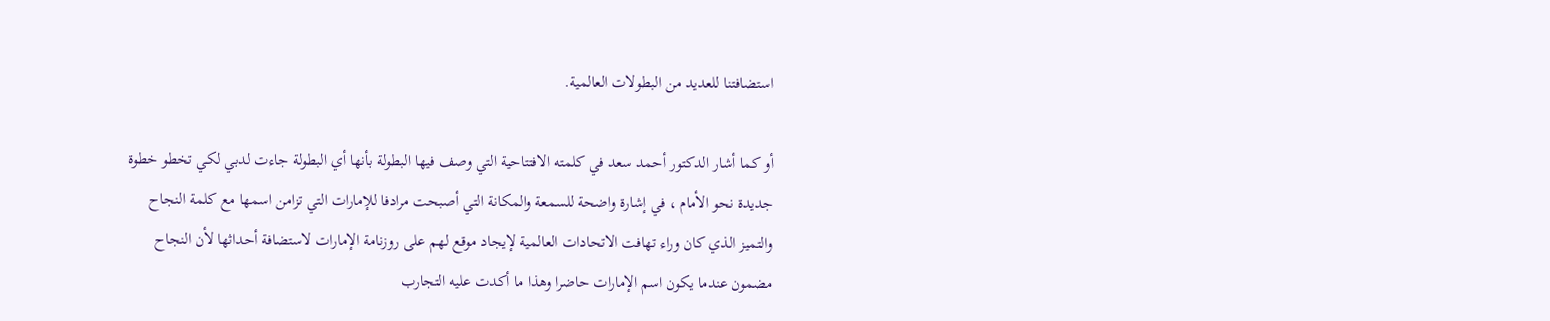استضافتنا للعديد من البطولات العالمية.

أو كما أشار الدكتور أحمد سعد في كلمته الافتتاحية التي وصف فيها البطولة بأنها أي البطولة جاءت لدبي لكي تخطو خطوة جديدة نحو الأمام ، في إشارة واضحة للسمعة والمكانة التي أصبحت مرادفا للإمارات التي تزامن اسمها مع كلمة النجاح والتميز الذي كان وراء تهافت الاتحادات العالمية لإيجاد موقع لهم على روزنامة الإمارات لاستضافة أحداثها لأن النجاح مضمون عندما يكون اسم الإمارات حاضرا وهذا ما أكدت عليه التجارب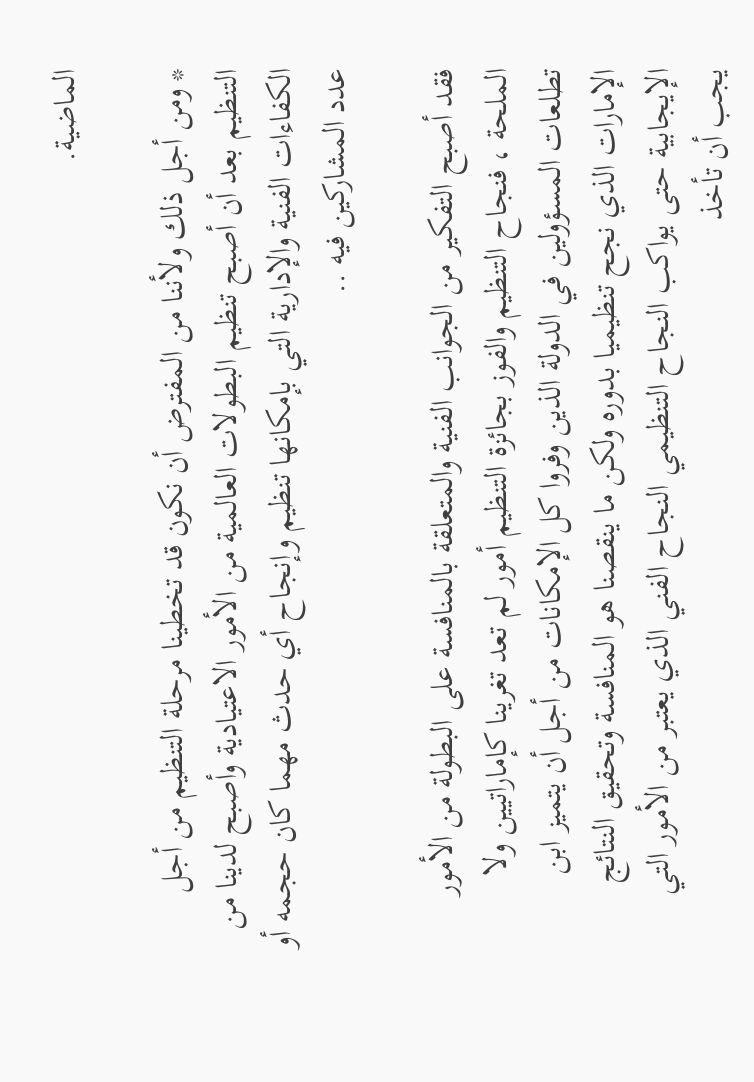الماضية.

* ومن أجل ذلك ولأننا من المفترض أن نكون قد تخطينا مرحلة التنظيم من أجل التنظيم بعد أن أصبح تنظيم البطولات العالمية من الأمور الاعتيادية وأصبح لدينا من الكفاءات الفنية والإدارية التي بإمكانها تنظيم وإنجاح أي حدث مهما كان حجمه أو عدد المشاركين فيه ..

فقد أصبح التفكير من الجوانب الفنية والمتعلقة بالمنافسة على البطولة من الأمور الملحة ، فنجاح التنظيم والفوز بجائزة التنظيم أمور لم تعد تغرينا كإماراتيين ولا تطلعات المسؤولين في الدولة الذين وفروا كل الإمكانات من أجل أن يتميز ابن الإمارات الذي نجح تنظيميا بدوره ولكن ما ينقصنا هو المنافسة وتحقيق النتائج الإيجابية حتى يواكب النجاح التنظيمي النجاح الفني الذي يعتبر من الأمور التي يجب أن تأخذ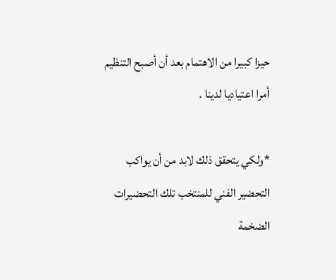حيزا كبيرا من الاهتمام بعد أن أصبح التنظيم أمرا اعتياديا لدينا .

*ولكي يتحقق ذلك لابد من أن يواكب التحضير الفني للمنتخب تلك التحضيرات الضخمة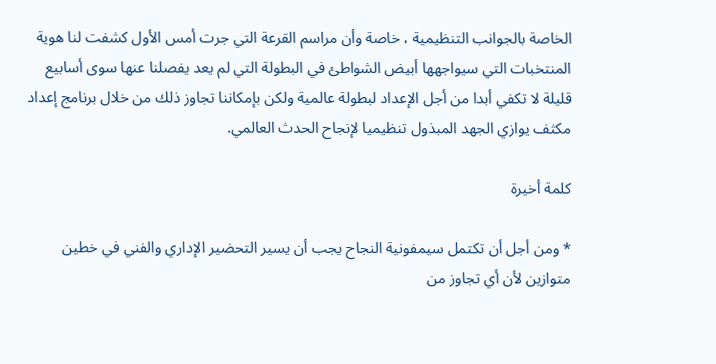الخاصة بالجوانب التنظيمية ، خاصة وأن مراسم القرعة التي جرت أمس الأول كشفت لنا هوية المنتخبات التي سيواجهها أبيض الشواطئ في البطولة التي لم يعد يفصلنا عنها سوى أسابيع قليلة لا تكفي أبدا من أجل الإعداد لبطولة عالمية ولكن بإمكاننا تجاوز ذلك من خلال برنامج إعداد مكثف يوازي الجهد المبذول تنظيميا لإنجاح الحدث العالمي.

كلمة أخيرة

* ومن أجل أن تكتمل سيمفونية النجاح يجب أن يسير التحضير الإداري والفني في خطين متوازين لأن أي تجاوز من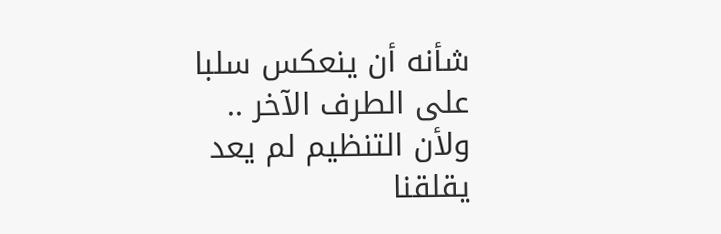شأنه أن ينعكس سلبا على الطرف الآخر .. ولأن التنظيم لم يعد يقلقنا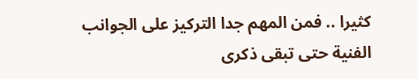كثيرا .. فمن المهم جدا التركيز على الجوانب الفنية حتى تبقى ذكرى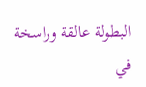البطولة عالقة وراسخة في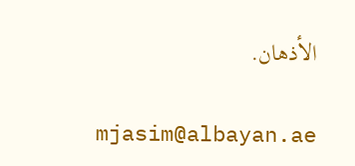الأذهان.

mjasim@albayan.ae